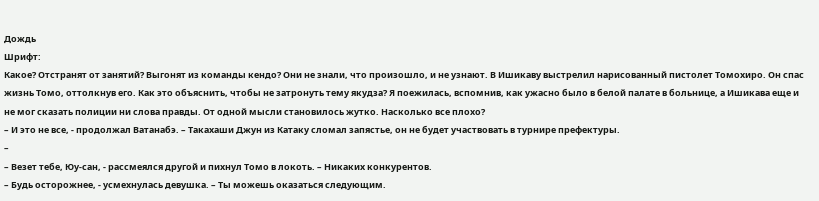Дождь
Шрифт:
Какое? Отстранят от занятий? Выгонят из команды кендо? Они не знали, что произошло, и не узнают. В Ишикаву выстрелил нарисованный пистолет Томохиро. Он спас жизнь Томо, оттолкнув его. Как это объяснить, чтобы не затронуть тему якудза? Я поежилась, вспомнив, как ужасно было в белой палате в больнице, а Ишикава еще и не мог сказать полиции ни слова правды. От одной мысли становилось жутко. Насколько все плохо?
– И это не все, - продолжал Ватанабэ. – Такахаши Джун из Катаку сломал запястье, он не будет участвовать в турнире префектуры.
–
– Везет тебе, Юу-сан, - рассмеялся другой и пихнул Томо в локоть. – Никаких конкурентов.
– Будь осторожнее, - усмехнулась девушка. – Ты можешь оказаться следующим.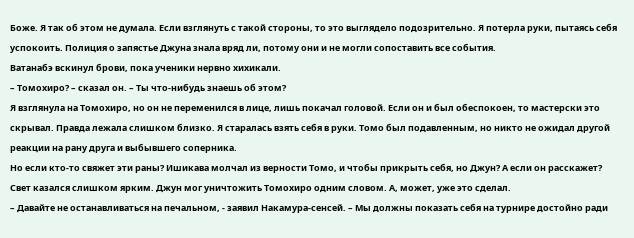Боже. Я так об этом не думала. Если взглянуть с такой стороны, то это выглядело подозрительно. Я потерла руки, пытаясь себя успокоить. Полиция о запястье Джуна знала вряд ли, потому они и не могли сопоставить все события.
Ватанабэ вскинул брови, пока ученики нервно хихикали.
– Томохиро? – сказал он. – Ты что-нибудь знаешь об этом?
Я взглянула на Томохиро, но он не переменился в лице, лишь покачал головой. Если он и был обеспокоен, то мастерски это скрывал. Правда лежала слишком близко. Я старалась взять себя в руки. Томо был подавленным, но никто не ожидал другой реакции на рану друга и выбывшего соперника.
Но если кто-то свяжет эти раны? Ишикава молчал из верности Томо, и чтобы прикрыть себя, но Джун? А если он расскажет?
Свет казался слишком ярким. Джун мог уничтожить Томохиро одним словом. А, может, уже это сделал.
– Давайте не останавливаться на печальном, - заявил Накамура-сенсей. – Мы должны показать себя на турнире достойно ради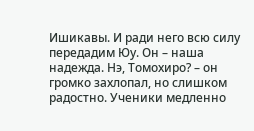Ишикавы. И ради него всю силу передадим Юу. Он – наша надежда. Нэ, Томохиро? – он громко захлопал, но слишком радостно. Ученики медленно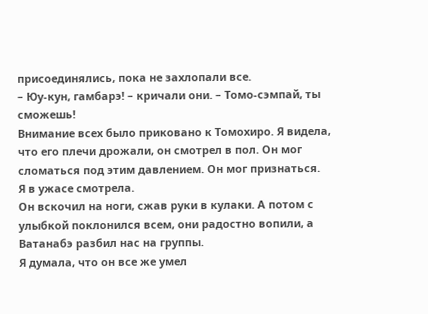присоединялись, пока не захлопали все.
– Юу-кун, гамбарэ! – кричали они. – Томо-сэмпай, ты сможешь!
Внимание всех было приковано к Томохиро. Я видела, что его плечи дрожали, он смотрел в пол. Он мог сломаться под этим давлением. Он мог признаться.
Я в ужасе смотрела.
Он вскочил на ноги, сжав руки в кулаки. А потом с улыбкой поклонился всем, они радостно вопили, а Ватанабэ разбил нас на группы.
Я думала, что он все же умел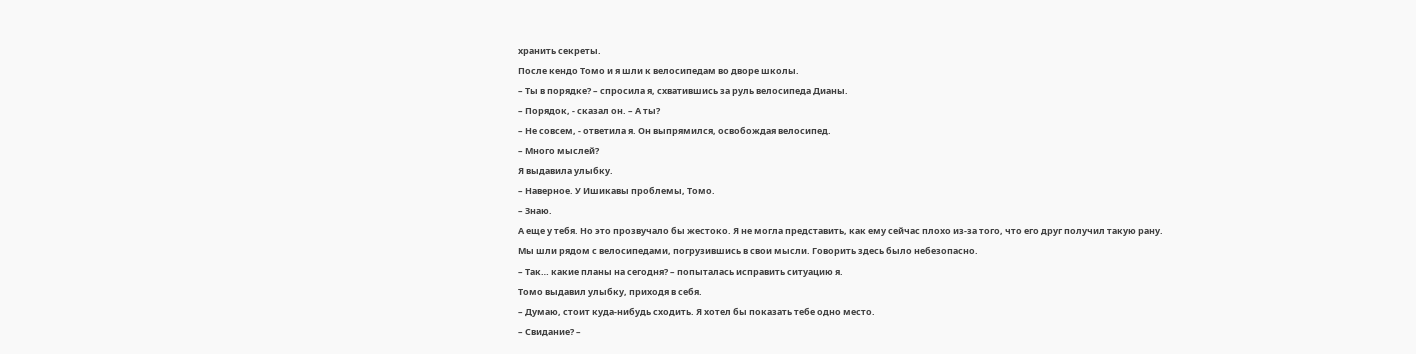хранить секреты.
После кендо Томо и я шли к велосипедам во дворе школы.
– Ты в порядке? – спросила я, схватившись за руль велосипеда Дианы.
– Порядок, - сказал он. – А ты?
– Не совсем, - ответила я. Он выпрямился, освобождая велосипед.
– Много мыслей?
Я выдавила улыбку.
– Наверное. У Ишикавы проблемы, Томо.
– Знаю.
А еще у тебя. Но это прозвучало бы жестоко. Я не могла представить, как ему сейчас плохо из-за того, что его друг получил такую рану.
Мы шли рядом с велосипедами, погрузившись в свои мысли. Говорить здесь было небезопасно.
– Так… какие планы на сегодня? – попыталась исправить ситуацию я.
Томо выдавил улыбку, приходя в себя.
– Думаю, стоит куда-нибудь сходить. Я хотел бы показать тебе одно место.
– Свидание? –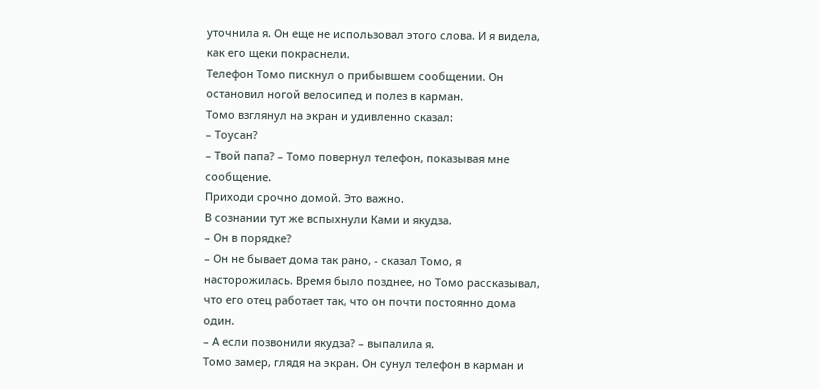уточнила я. Он еще не использовал этого слова. И я видела, как его щеки покраснели.
Телефон Томо пискнул о прибывшем сообщении. Он остановил ногой велосипед и полез в карман.
Томо взглянул на экран и удивленно сказал:
– Тоусан?
– Твой папа? – Томо повернул телефон, показывая мне сообщение.
Приходи срочно домой. Это важно.
В сознании тут же вспыхнули Ками и якудза.
– Он в порядке?
– Он не бывает дома так рано, - сказал Томо, я насторожилась. Время было позднее, но Томо рассказывал, что его отец работает так, что он почти постоянно дома один.
– А если позвонили якудза? – выпалила я.
Томо замер, глядя на экран. Он сунул телефон в карман и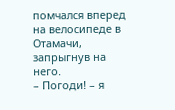помчался вперед на велосипеде в Отамачи, запрыгнув на него.
– Погоди! – я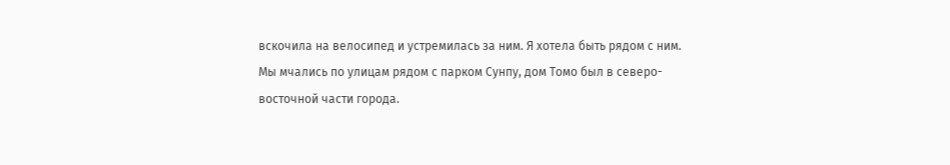вскочила на велосипед и устремилась за ним. Я хотела быть рядом с ним.
Мы мчались по улицам рядом с парком Сунпу, дом Томо был в северо-восточной части города.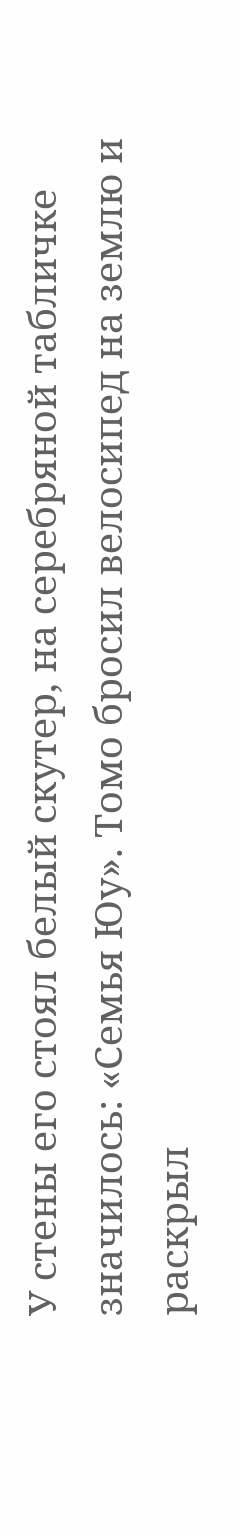У стены его стоял белый скутер, на серебряной табличке значилось: «Семья Юу». Томо бросил велосипед на землю и раскрыл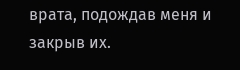врата, подождав меня и закрыв их.